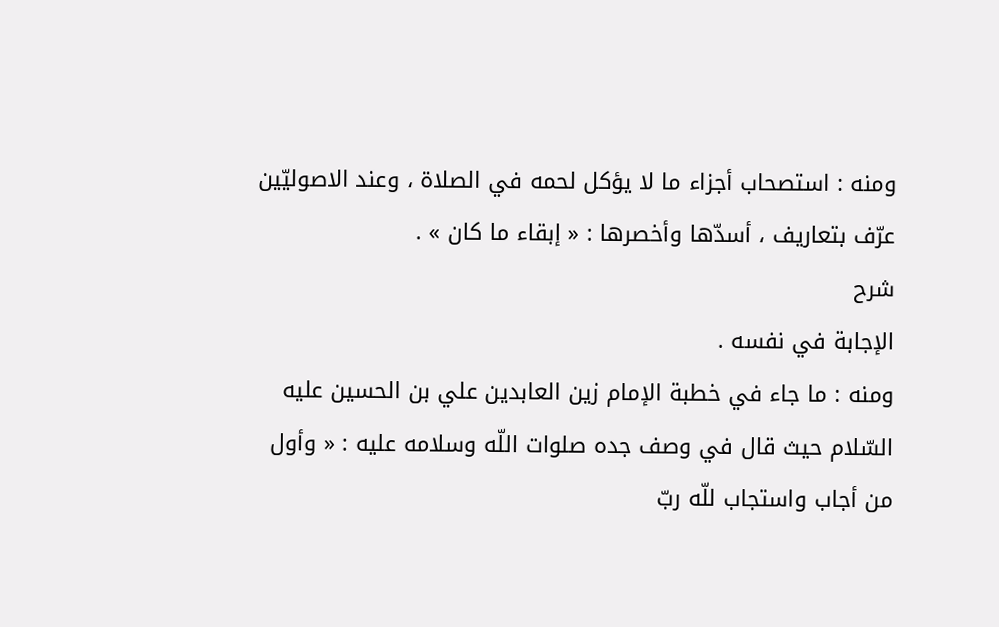ومنه : استصحاب أجزاء ما لا يؤكل لحمه في الصلاة ، وعند الاصوليّين عرّف بتعاريف ، أسدّها وأخصرها : « إبقاء ما كان » .
شرح
الإجابة في نفسه .
ومنه : ما جاء في خطبة الإمام زين العابدين علي بن الحسين عليه السّلام حيث قال في وصف جده صلوات اللّه وسلامه عليه : « وأول من أجاب واستجاب للّه ربّ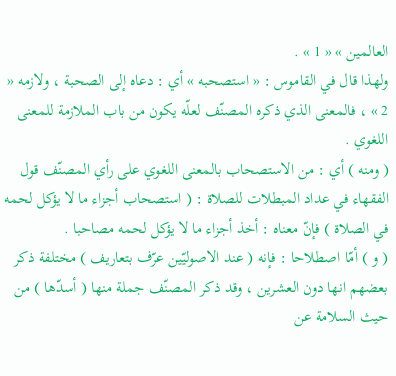العالمين » « 1 » .
ولهذا قال في القاموس : « استصحبه » أي : دعاه إلى الصحبة ، ولازمه « 2 » ، فالمعنى الذي ذكره المصنّف لعلّه يكون من باب الملازمة للمعنى اللغوي .
( ومنه ) أي : من الاستصحاب بالمعنى اللغوي على رأي المصنّف قول الفقهاء في عداد المبطلات للصلاة : ( استصحاب أجزاء ما لا يؤكل لحمه في الصلاة ) فإنّ معناه : أخذ أجزاء ما لا يؤكل لحمه مصاحبا .
( و ) أمّا اصطلاحا : فإنه ( عند الاصوليّين عرّف بتعاريف ) مختلفة ذكر بعضهم انها دون العشرين ، وقد ذكر المصنّف جملة منها ( أسدّها ) من حيث السلامة عن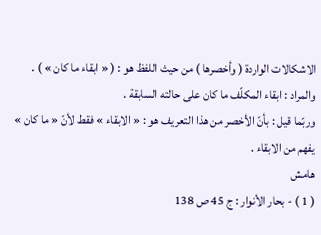الاشكالات الواردة ( وأخصرها ) من حيث اللفظ هو : ( « ابقاء ما كان » ) .
والمراد : ابقاء المكلّف ما كان على حالته السابقة .
وربّما قيل : بأنّ الأخصر من هذا التعريف هو : « الابقاء » فقط لأنّ « ما كان » يفهم من الابقاء .
هامش
( 1 ) - بحار الأنوار : ج 45 ص 138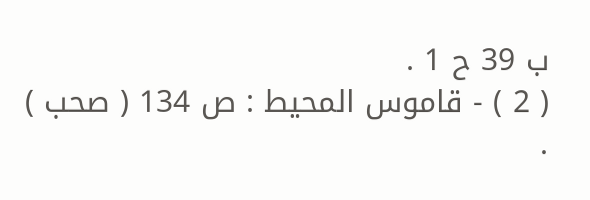ب 39 ح 1 .
( 2 ) - قاموس المحيط : ص 134 ( صحب ) .